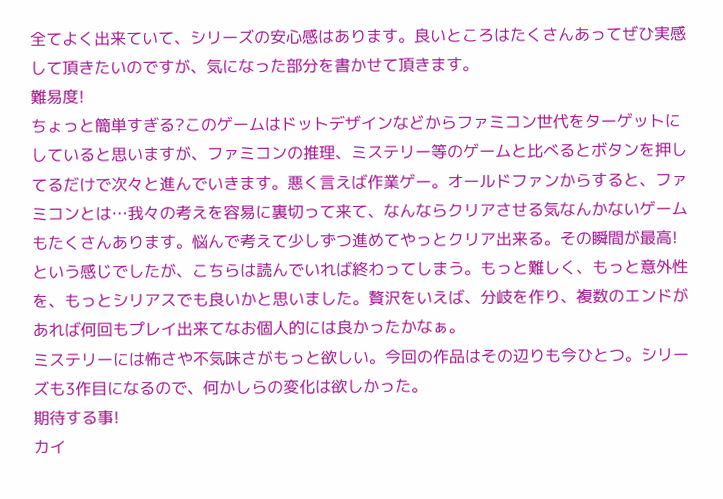全てよく出来ていて、シリーズの安心感はあります。良いところはたくさんあってぜひ実感して頂きたいのですが、気になった部分を書かせて頂きます。
難易度!
ちょっと簡単すぎる?このゲームはドットデザインなどからファミコン世代をターゲットにしていると思いますが、ファミコンの推理、ミステリー等のゲームと比べるとボタンを押してるだけで次々と進んでいきます。悪く言えば作業ゲー。オールドファンからすると、ファミコンとは…我々の考えを容易に裏切って来て、なんならクリアさせる気なんかないゲームもたくさんあります。悩んで考えて少しずつ進めてやっとクリア出来る。その瞬間が最高!という感じでしたが、こちらは読んでいれば終わってしまう。もっと難しく、もっと意外性を、もっとシリアスでも良いかと思いました。贅沢をいえば、分岐を作り、複数のエンドがあれば何回もプレイ出来てなお個人的には良かったかなぁ。
ミステリーには怖さや不気味さがもっと欲しい。今回の作品はその辺りも今ひとつ。シリーズも3作目になるので、何かしらの変化は欲しかった。
期待する事!
カイ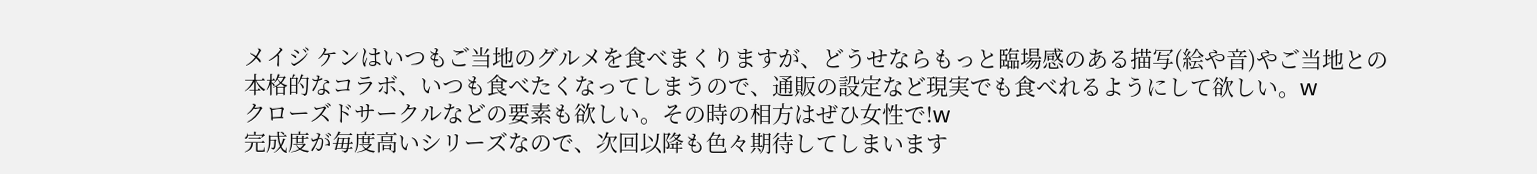メイジ ケンはいつもご当地のグルメを食べまくりますが、どうせならもっと臨場感のある描写(絵や音)やご当地との本格的なコラボ、いつも食べたくなってしまうので、通販の設定など現実でも食べれるようにして欲しい。w
クローズドサークルなどの要素も欲しい。その時の相方はぜひ女性で!w
完成度が毎度高いシリーズなので、次回以降も色々期待してしまいます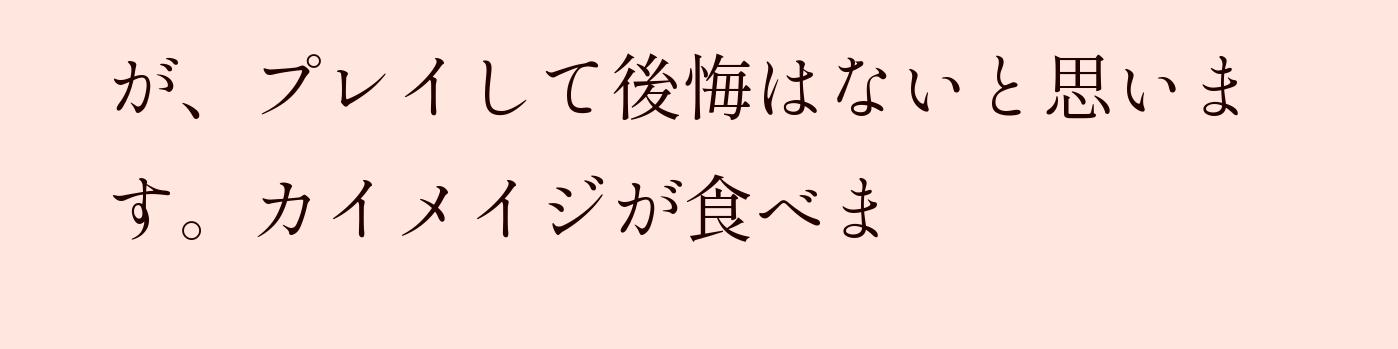が、プレイして後悔はないと思います。カイメイジが食べま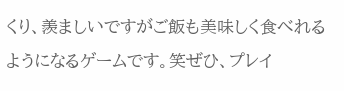くり、羨ましいですがご飯も美味しく食べれるようになるゲームです。笑ぜひ、プレイ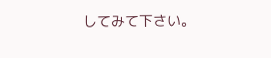してみて下さい。